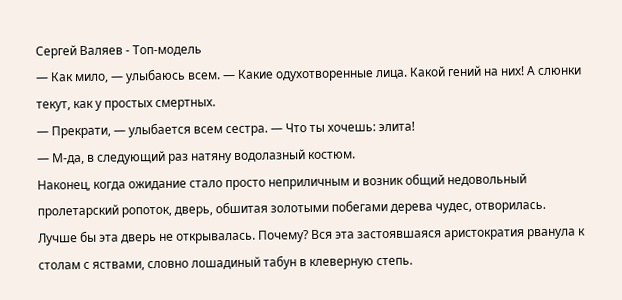Сергей Валяев - Топ-модель
— Как мило, — улыбаюсь всем. — Какие одухотворенные лица. Какой гений на них! А слюнки текут, как у простых смертных.
— Прекрати, — улыбается всем сестра. — Что ты хочешь: элита!
— М-да, в следующий раз натяну водолазный костюм.
Наконец, когда ожидание стало просто неприличным и возник общий недовольный пролетарский ропоток, дверь, обшитая золотыми побегами дерева чудес, отворилась.
Лучше бы эта дверь не открывалась. Почему? Вся эта застоявшаяся аристократия рванула к столам с яствами, словно лошадиный табун в клеверную степь.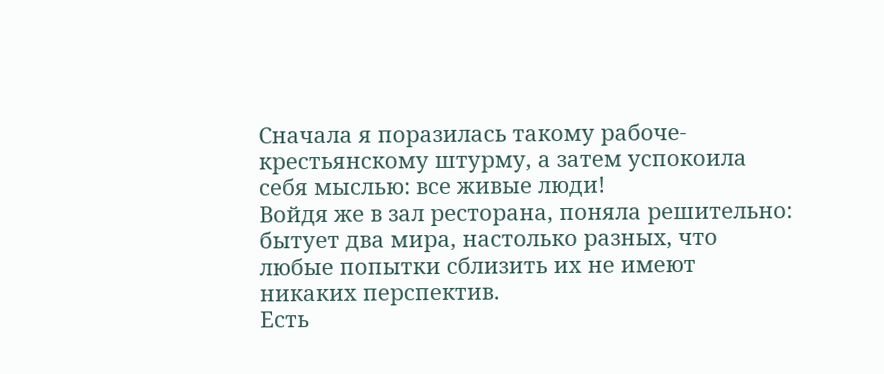Сначала я поразилась такому рабоче-крестьянскому штурму, а затем успокоила себя мыслью: все живые люди!
Войдя же в зал ресторана, поняла решительно: бытует два мира, настолько разных, что любые попытки сблизить их не имеют никаких перспектив.
Есть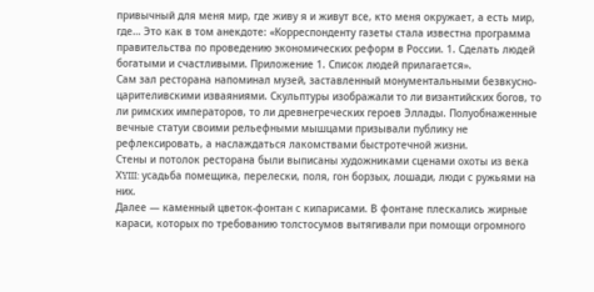привычный для меня мир, где живу я и живут все, кто меня окружает, а есть мир, где… Это как в том анекдоте: «Корреспонденту газеты стала известна программа правительства по проведению экономических реформ в России. 1. Сделать людей богатыми и счастливыми. Приложение 1. Список людей прилагается».
Сам зал ресторана напоминал музей, заставленный монументальными безвкусно-царителивскими изваяниями. Скульптуры изображали то ли византийских богов, то ли римских императоров, то ли древнегреческих героев Эллады. Полуобнаженные вечные статуи своими рельефными мышцами призывали публику не рефлексировать, а наслаждаться лакомствами быстротечной жизни.
Стены и потолок ресторана были выписаны художниками сценами охоты из века ХYIII: усадьба помещика, перелески, поля, гон борзых, лошади, люди с ружьями на них.
Далее — каменный цветок-фонтан с кипарисами. В фонтане плескались жирные караси, которых по требованию толстосумов вытягивали при помощи огромного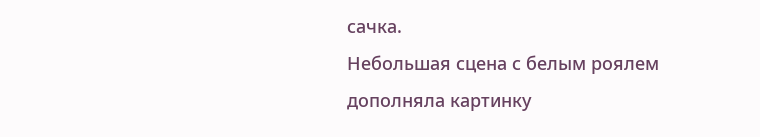сачка.
Небольшая сцена с белым роялем дополняла картинку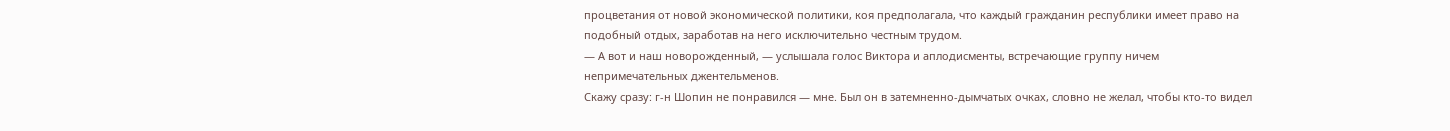процветания от новой экономической политики, коя предполагала, что каждый гражданин республики имеет право на подобный отдых, заработав на него исключительно честным трудом.
— А вот и наш новорожденный, — услышала голос Виктора и аплодисменты, встречающие группу ничем непримечательных джентельменов.
Скажу сразу: г-н Шопин не понравился — мне. Был он в затемненно-дымчатых очках, словно не желал, чтобы кто-то видел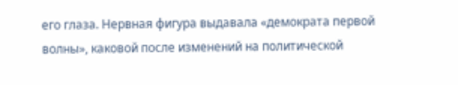его глаза. Нервная фигура выдавала «демократа первой волны», каковой после изменений на политической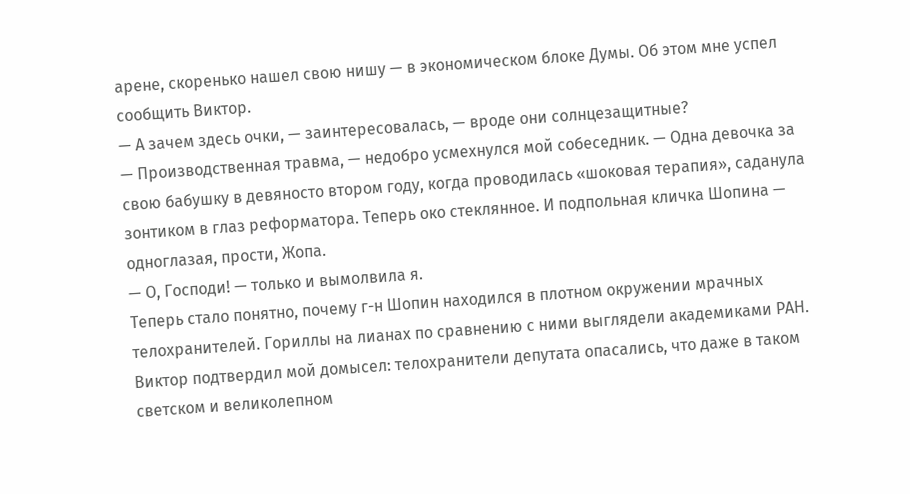арене, скоренько нашел свою нишу — в экономическом блоке Думы. Об этом мне успел сообщить Виктор.
— А зачем здесь очки, — заинтересовалась, — вроде они солнцезащитные?
— Производственная травма, — недобро усмехнулся мой собеседник. — Одна девочка за свою бабушку в девяносто втором году, когда проводилась «шоковая терапия», саданула зонтиком в глаз реформатора. Теперь око стеклянное. И подпольная кличка Шопина — одноглазая, прости, Жопа.
— О, Господи! — только и вымолвила я.
Теперь стало понятно, почему г-н Шопин находился в плотном окружении мрачных телохранителей. Гориллы на лианах по сравнению с ними выглядели академиками РАН.
Виктор подтвердил мой домысел: телохранители депутата опасались, что даже в таком светском и великолепном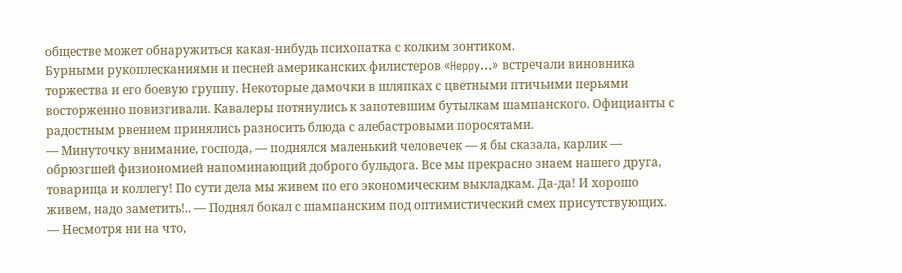обществе может обнаружиться какая-нибудь психопатка с колким зонтиком.
Бурными рукоплесканиями и песней американских филистеров «Heppy…» встречали виновника торжества и его боевую группу. Некоторые дамочки в шляпках с цветными птичьими перьями восторженно повизгивали. Кавалеры потянулись к запотевшим бутылкам шампанского. Официанты с радостным рвением принялись разносить блюда с алебастровыми поросятами.
— Минуточку внимание, господа, — поднялся маленький человечек — я бы сказала, карлик — обрюзгшей физиономией напоминающий доброго бульдога. Все мы прекрасно знаем нашего друга, товарища и коллегу! По сути дела мы живем по его экономическим выкладкам. Да-да! И хорошо живем, надо заметить!.. — Поднял бокал с шампанским под оптимистический смех присутствующих. — Несмотря ни на что,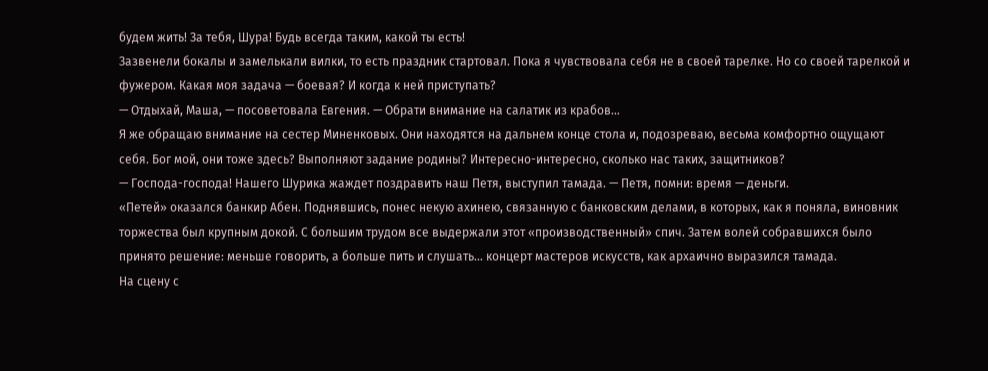будем жить! За тебя, Шура! Будь всегда таким, какой ты есть!
Зазвенели бокалы и замелькали вилки, то есть праздник стартовал. Пока я чувствовала себя не в своей тарелке. Но со своей тарелкой и фужером. Какая моя задача — боевая? И когда к ней приступать?
— Отдыхай, Маша, — посоветовала Евгения. — Обрати внимание на салатик из крабов…
Я же обращаю внимание на сестер Миненковых. Они находятся на дальнем конце стола и, подозреваю, весьма комфортно ощущают себя. Бог мой, они тоже здесь? Выполняют задание родины? Интересно-интересно, сколько нас таких, защитников?
— Господа-господа! Нашего Шурика жаждет поздравить наш Петя, выступил тамада. — Петя, помни: время — деньги.
«Петей» оказался банкир Абен. Поднявшись, понес некую ахинею, связанную с банковским делами, в которых, как я поняла, виновник торжества был крупным докой. С большим трудом все выдержали этот «производственный» спич. Затем волей собравшихся было принято решение: меньше говорить, а больше пить и слушать… концерт мастеров искусств, как архаично выразился тамада.
На сцену с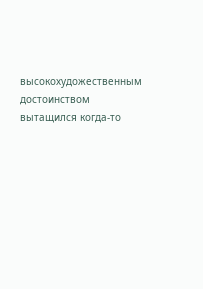высокохудожественным достоинством вытащился когда-то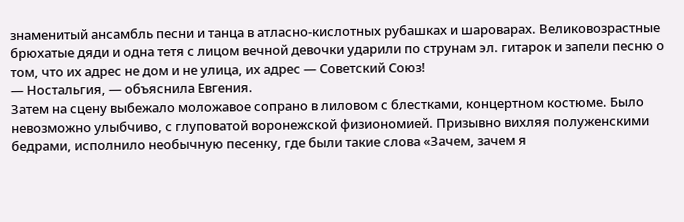знаменитый ансамбль песни и танца в атласно-кислотных рубашках и шароварах. Великовозрастные брюхатые дяди и одна тетя с лицом вечной девочки ударили по струнам эл. гитарок и запели песню о том, что их адрес не дом и не улица, их адрес — Советский Союз!
— Ностальгия, — объяснила Евгения.
Затем на сцену выбежало моложавое сопрано в лиловом с блестками, концертном костюме. Было невозможно улыбчиво, с глуповатой воронежской физиономией. Призывно вихляя полуженскими бедрами, исполнило необычную песенку, где были такие слова «Зачем, зачем я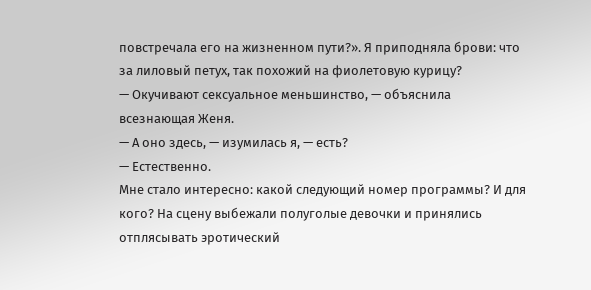повстречала его на жизненном пути?». Я приподняла брови: что за лиловый петух, так похожий на фиолетовую курицу?
— Окучивают сексуальное меньшинство, — объяснила всезнающая Женя.
— А оно здесь, — изумилась я, — есть?
— Естественно.
Мне стало интересно: какой следующий номер программы? И для кого? На сцену выбежали полуголые девочки и принялись отплясывать эротический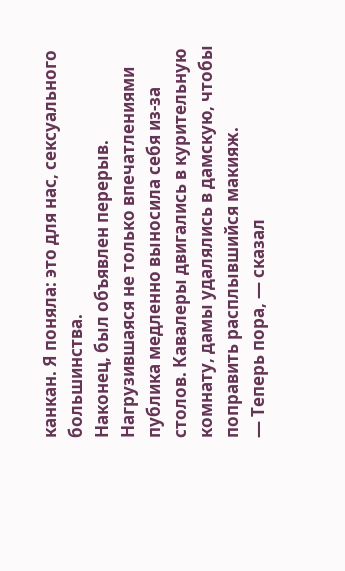канкан. Я поняла: это для нас, сексуального большинства.
Наконец, был объявлен перерыв. Нагрузившаяся не только впечатлениями публика медленно выносила себя из-за столов. Кавалеры двигались в курительную комнату, дамы удалялись в дамскую, чтобы поправить расплывшийся макияж.
— Теперь пора, — сказал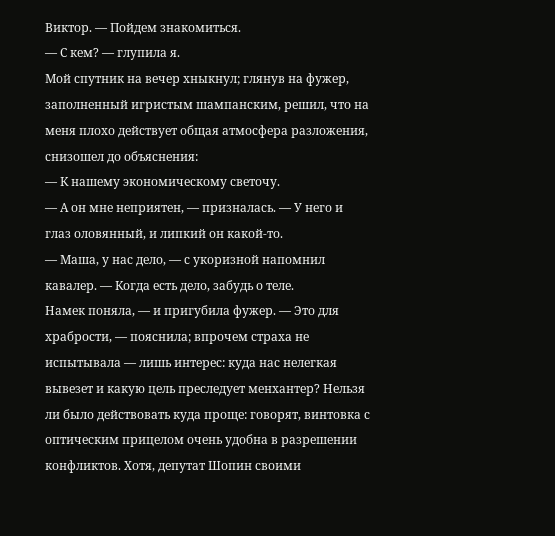Виктор. — Пойдем знакомиться.
— С кем? — глупила я.
Мой спутник на вечер хныкнул; глянув на фужер, заполненный игристым шампанским, решил, что на меня плохо действует общая атмосфера разложения, снизошел до объяснения:
— К нашему экономическому светочу.
— А он мне неприятен, — призналась. — У него и глаз оловянный, и липкий он какой-то.
— Маша, у нас дело, — с укоризной напомнил кавалер. — Когда есть дело, забудь о теле.
Намек поняла, — и пригубила фужер. — Это для храбрости, — пояснила; впрочем страха не испытывала — лишь интерес: куда нас нелегкая вывезет и какую цель преследует менхантер? Нельзя ли было действовать куда проще: говорят, винтовка с оптическим прицелом очень удобна в разрешении конфликтов. Хотя, депутат Шопин своими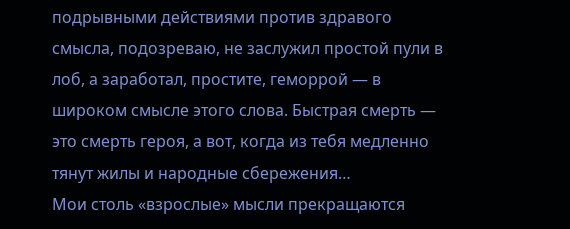подрывными действиями против здравого смысла, подозреваю, не заслужил простой пули в лоб, а заработал, простите, геморрой — в широком смысле этого слова. Быстрая смерть — это смерть героя, а вот, когда из тебя медленно тянут жилы и народные сбережения…
Мои столь «взрослые» мысли прекращаются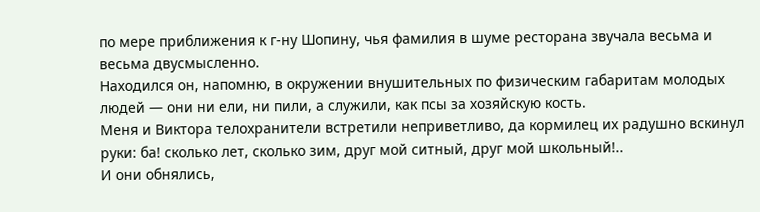по мере приближения к г-ну Шопину, чья фамилия в шуме ресторана звучала весьма и весьма двусмысленно.
Находился он, напомню, в окружении внушительных по физическим габаритам молодых людей — они ни ели, ни пили, а служили, как псы за хозяйскую кость.
Меня и Виктора телохранители встретили неприветливо, да кормилец их радушно вскинул руки: ба! сколько лет, сколько зим, друг мой ситный, друг мой школьный!..
И они обнялись,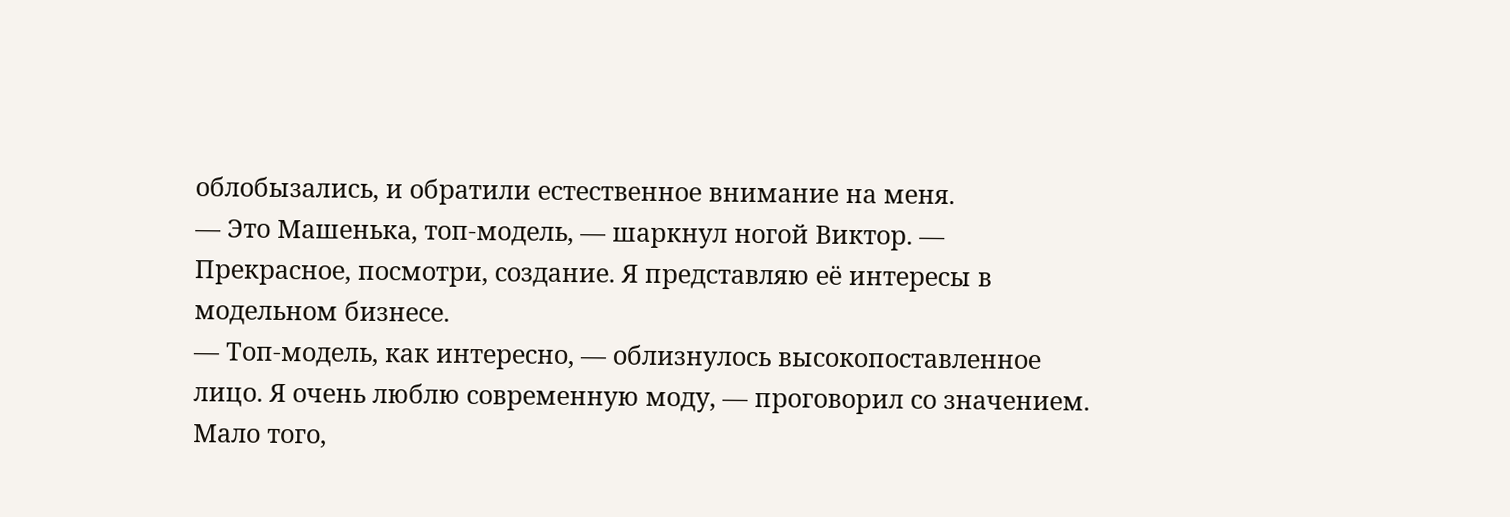облобызались, и обратили естественное внимание на меня.
— Это Машенька, топ-модель, — шаркнул ногой Виктор. — Прекрасное, посмотри, создание. Я представляю её интересы в модельном бизнесе.
— Топ-модель, как интересно, — облизнулось высокопоставленное лицо. Я очень люблю современную моду, — проговорил со значением.
Мало того,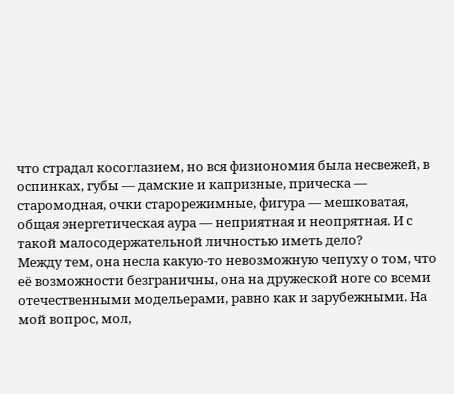что страдал косоглазием, но вся физиономия была несвежей, в оспинках, губы — дамские и капризные, прическа — старомодная, очки старорежимные, фигура — мешковатая, общая энергетическая аура — неприятная и неопрятная. И с такой малосодержательной личностью иметь дело?
Между тем, она несла какую-то невозможную чепуху о том, что её возможности безграничны, она на дружеской ноге со всеми отечественными модельерами, равно как и зарубежными. На мой вопрос, мол,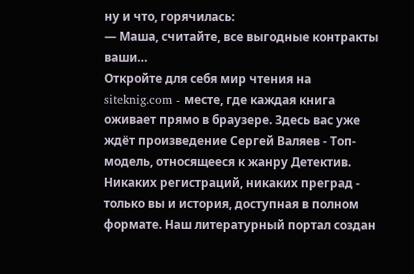ну и что, горячилась:
— Маша, считайте, все выгодные контракты ваши…
Откройте для себя мир чтения на siteknig.com - месте, где каждая книга оживает прямо в браузере. Здесь вас уже ждёт произведение Сергей Валяев - Топ-модель, относящееся к жанру Детектив. Никаких регистраций, никаких преград - только вы и история, доступная в полном формате. Наш литературный портал создан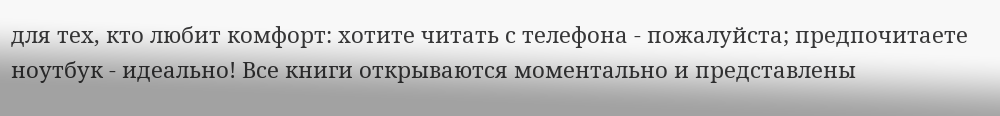для тех, кто любит комфорт: хотите читать с телефона - пожалуйста; предпочитаете ноутбук - идеально! Все книги открываются моментально и представлены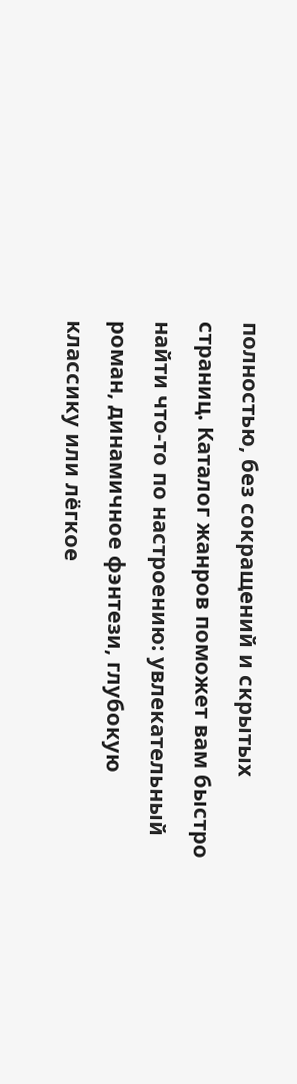полностью, без сокращений и скрытых страниц. Каталог жанров поможет вам быстро найти что-то по настроению: увлекательный роман, динамичное фэнтези, глубокую классику или лёгкое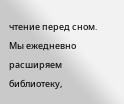чтение перед сном. Мы ежедневно расширяем библиотеку,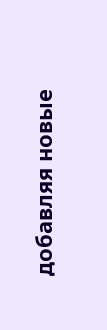добавляя новые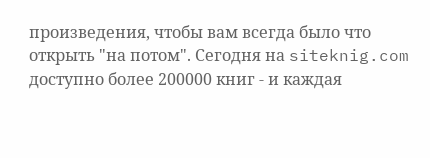произведения, чтобы вам всегда было что открыть "на потом". Сегодня на siteknig.com доступно более 200000 книг - и каждая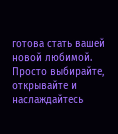готова стать вашей новой любимой. Просто выбирайте, открывайте и наслаждайтесь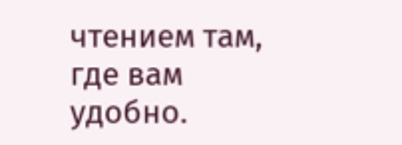чтением там, где вам удобно.